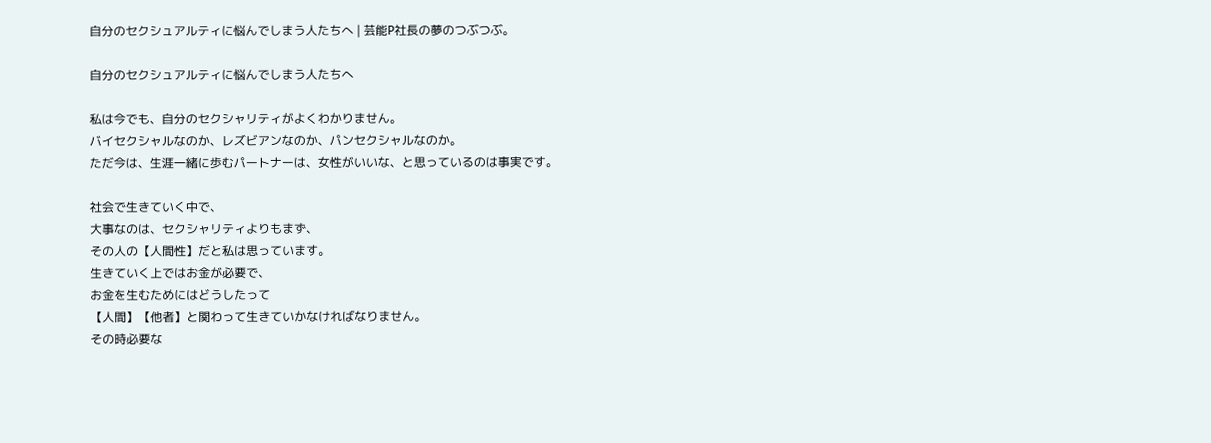自分のセクシュアルティに悩んでしまう人たちへ | 芸能P社長の夢のつぶつぶ。

自分のセクシュアルティに悩んでしまう人たちへ

私は今でも、自分のセクシャリティがよくわかりません。
バイセクシャルなのか、レズビアンなのか、パンセクシャルなのか。
ただ今は、生涯一緒に歩むパートナーは、女性がいいな、と思っているのは事実です。

社会で生きていく中で、
大事なのは、セクシャリティよりもまず、
その人の【人間性】だと私は思っています。
生きていく上ではお金が必要で、
お金を生むためにはどうしたって
【人間】【他者】と関わって生きていかなければなりません。
その時必要な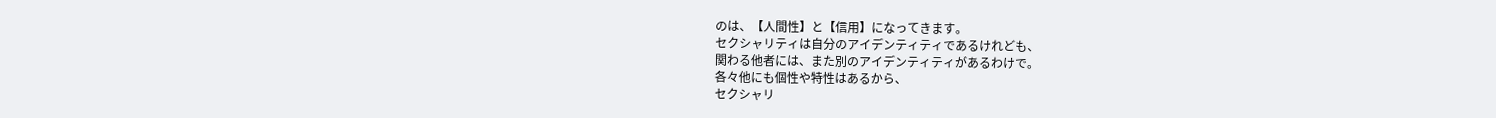のは、【人間性】と【信用】になってきます。
セクシャリティは自分のアイデンティティであるけれども、
関わる他者には、また別のアイデンティティがあるわけで。
各々他にも個性や特性はあるから、
セクシャリ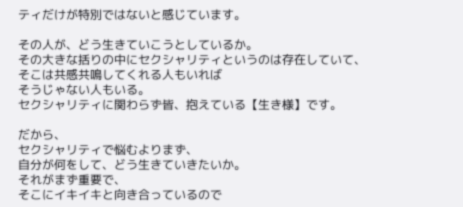ティだけが特別ではないと感じています。

その人が、どう生きていこうとしているか。
その大きな括りの中にセクシャリティというのは存在していて、
そこは共感共鳴してくれる人もいれば
そうじゃない人もいる。
セクシャリティに関わらず皆、抱えている【生き様】です。

だから、
セクシャリティで悩むよりまず、
自分が何をして、どう生きていきたいか。
それがまず重要で、
そこにイキイキと向き合っているので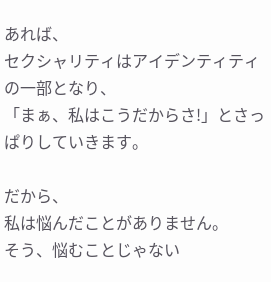あれば、
セクシャリティはアイデンティティの一部となり、
「まぁ、私はこうだからさ!」とさっぱりしていきます。

だから、
私は悩んだことがありません。
そう、悩むことじゃない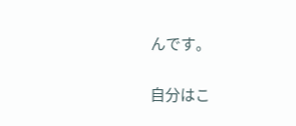んです。

自分はこ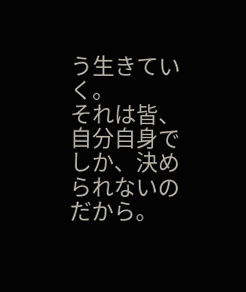う生きていく。
それは皆、自分自身でしか、決められないのだから。